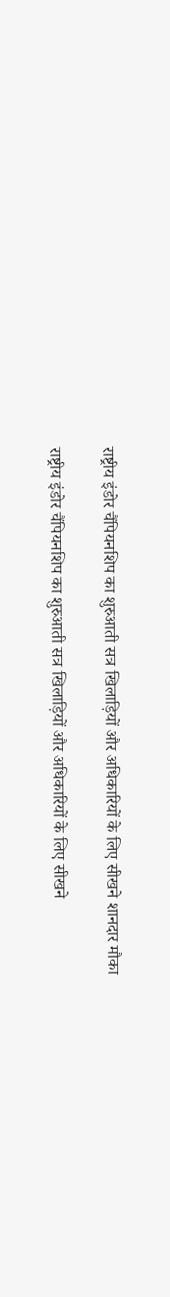राष्ट्रीय इंडोर चैंपियनशिप का शुरुआती सत्र खिलाड़ियों और अधिकारियों के लिए सीखने शानदार मौका

राष्ट्रीय इंडोर चैंपियनशिप का शुरुआती सत्र खिलाड़ियों और अधिकारियों के लिए सीखने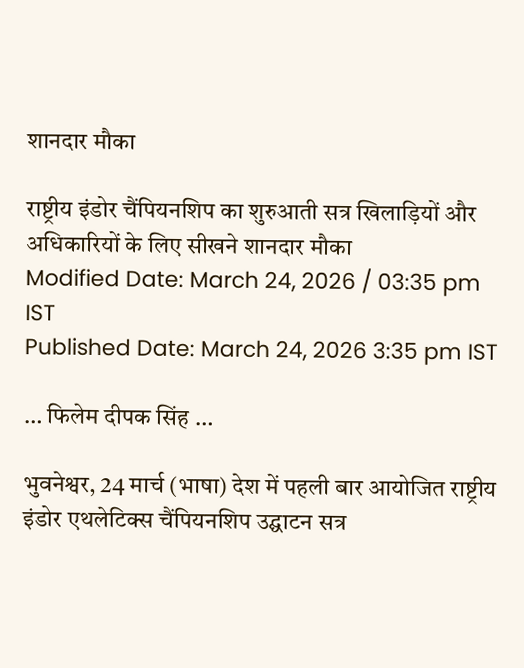शानदार मौका

राष्ट्रीय इंडोर चैंपियनशिप का शुरुआती सत्र खिलाड़ियों और अधिकारियों के लिए सीखने शानदार मौका
Modified Date: March 24, 2026 / 03:35 pm IST
Published Date: March 24, 2026 3:35 pm IST

… फिलेम दीपक सिंह …

भुवनेश्वर, 24 मार्च (भाषा) देश में पहली बार आयोजित राष्ट्रीय इंडोर एथलेटिक्स चैंपियनशिप उद्घाटन सत्र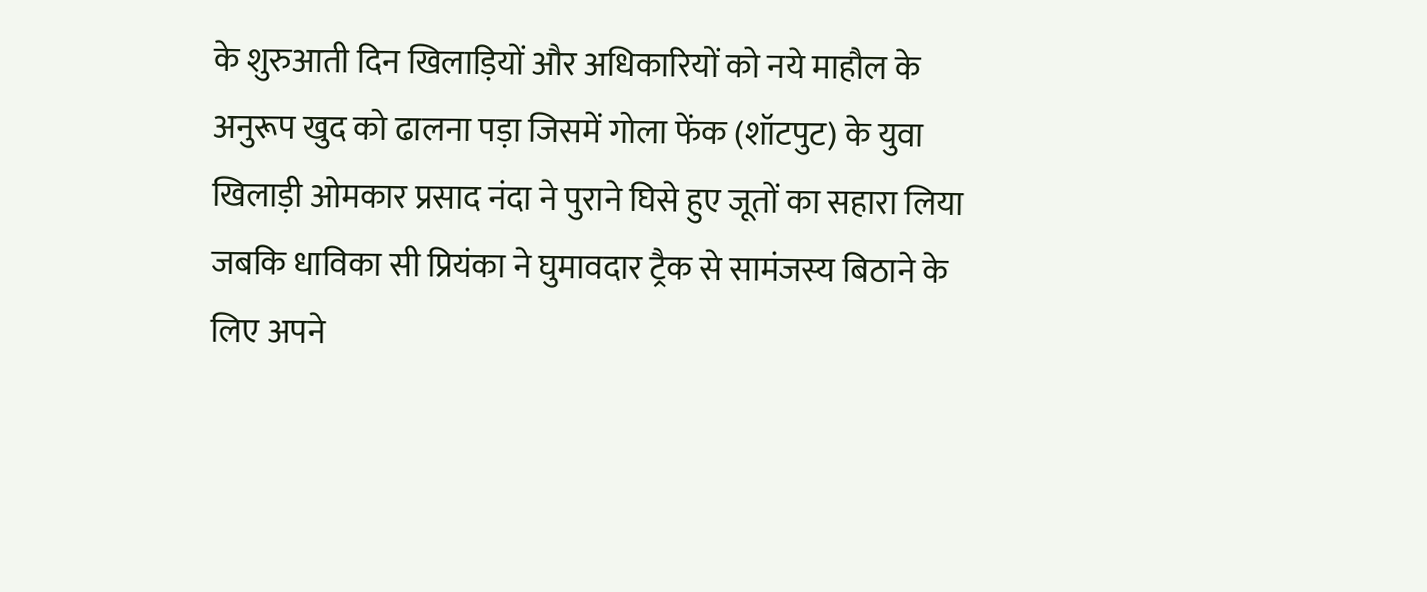के शुरुआती दिन खिलाड़ियों और अधिकारियों को नये माहौल के अनुरूप खुद को ढालना पड़ा जिसमें गोला फेंक (शॉटपुट) के युवा खिलाड़ी ओमकार प्रसाद नंदा ने पुराने घिसे हुए जूतों का सहारा लिया जबकि धाविका सी प्रियंका ने घुमावदार ट्रैक से सामंजस्य बिठाने के लिए अपने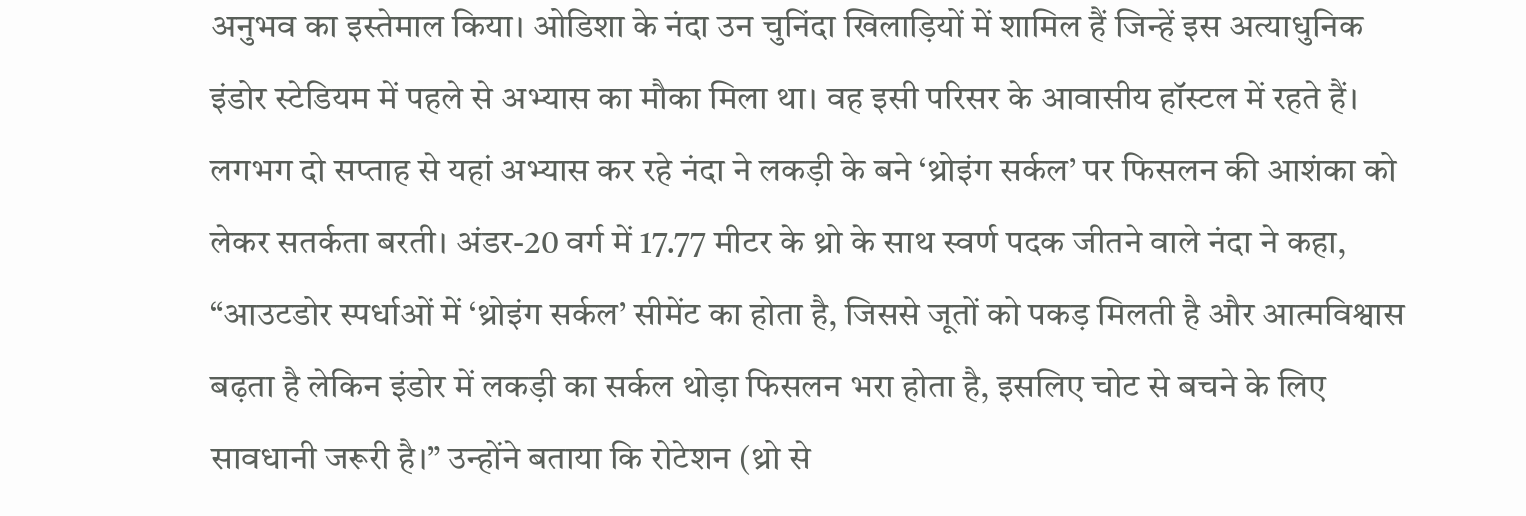अनुभव का इस्तेमाल किया। ओडिशा के नंदा उन चुनिंदा खिलाड़ियों में शामिल हैं जिन्हें इस अत्याधुनिक इंडोर स्टेडियम में पहले से अभ्यास का मौका मिला था। वह इसी परिसर के आवासीय हॉस्टल में रहते हैं। लगभग दो सप्ताह से यहां अभ्यास कर रहे नंदा ने लकड़ी के बने ‘थ्रोइंग सर्कल’ पर फिसलन की आशंका को लेकर सतर्कता बरती। अंडर-20 वर्ग में 17.77 मीटर के थ्रो के साथ स्वर्ण पदक जीतने वाले नंदा ने कहा, “आउटडोर स्पर्धाओं में ‘थ्रोइंग सर्कल’ सीमेंट का होता है, जिससे जूतों को पकड़ मिलती है और आत्मविश्वास बढ़ता है लेकिन इंडोर में लकड़ी का सर्कल थोड़ा फिसलन भरा होता है, इसलिए चोट से बचने के लिए सावधानी जरूरी है।” उन्होंने बताया कि रोटेशन (थ्रो से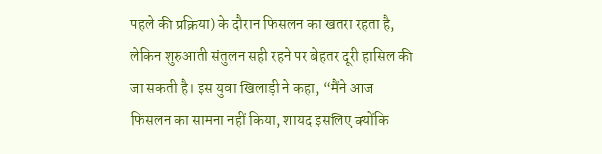पहले की प्रक्रिया) के दौरान फिसलन का खतरा रहता है, लेकिन शुरुआती संतुलन सही रहने पर बेहतर दूरी हासिल की जा सकती है। इस युवा खिलाड़ी ने कहा, “मैंने आज फिसलन का सामना नहीं किया, शायद इसलिए क्योंकि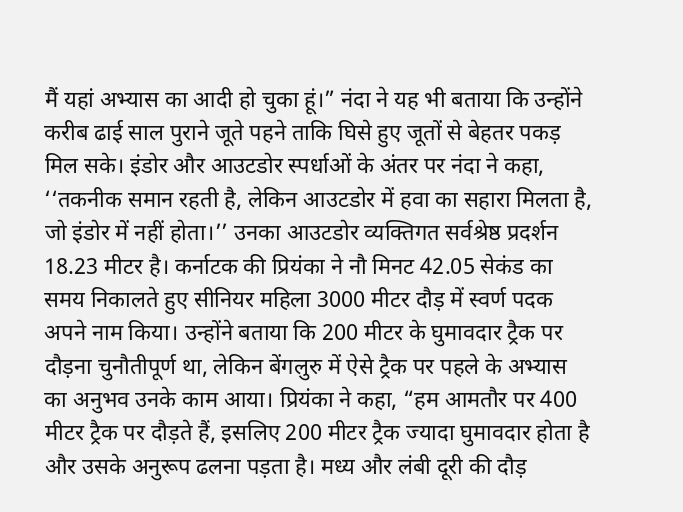मैं यहां अभ्यास का आदी हो चुका हूं।” नंदा ने यह भी बताया कि उन्होंने करीब ढाई साल पुराने जूते पहने ताकि घिसे हुए जूतों से बेहतर पकड़ मिल सके। इंडोर और आउटडोर स्पर्धाओं के अंतर पर नंदा ने कहा, ‘‘तकनीक समान रहती है, लेकिन आउटडोर में हवा का सहारा मिलता है, जो इंडोर में नहीं होता।’’ उनका आउटडोर व्यक्तिगत सर्वश्रेष्ठ प्रदर्शन 18.23 मीटर है। कर्नाटक की प्रियंका ने नौ मिनट 42.05 सेकंड का समय निकालते हुए सीनियर महिला 3000 मीटर दौड़ में स्वर्ण पदक अपने नाम किया। उन्होंने बताया कि 200 मीटर के घुमावदार ट्रैक पर दौड़ना चुनौतीपूर्ण था, लेकिन बेंगलुरु में ऐसे ट्रैक पर पहले के अभ्यास का अनुभव उनके काम आया। प्रियंका ने कहा, “हम आमतौर पर 400 मीटर ट्रैक पर दौड़ते हैं, इसलिए 200 मीटर ट्रैक ज्यादा घुमावदार होता है और उसके अनुरूप ढलना पड़ता है। मध्य और लंबी दूरी की दौड़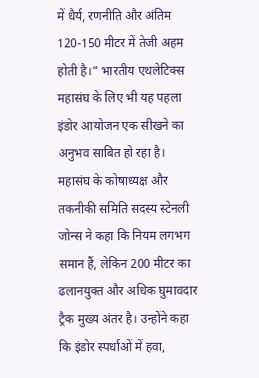में धैर्य, रणनीति और अंतिम 120-150 मीटर में तेजी अहम होती है।” भारतीय एथलेटिक्स महासंघ के लिए भी यह पहला इंडोर आयोजन एक सीखने का अनुभव साबित हो रहा है। महासंघ के कोषाध्यक्ष और तकनीकी समिति सदस्य स्टेनली जोन्स ने कहा कि नियम लगभग समान हैं, लेकिन 200 मीटर का ढलानयुक्त और अधिक घुमावदार ट्रैक मुख्य अंतर है। उन्होंने कहा कि इंडोर स्पर्धाओं में हवा,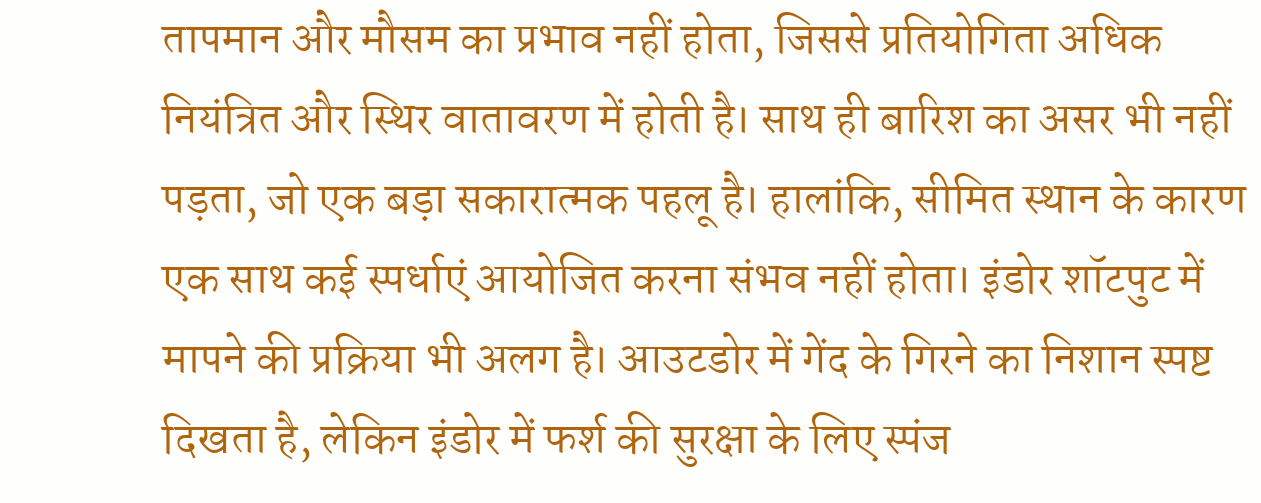तापमान और मौसम का प्रभाव नहीं होता, जिससे प्रतियोगिता अधिक नियंत्रित और स्थिर वातावरण में होती है। साथ ही बारिश का असर भी नहीं पड़ता, जो एक बड़ा सकारात्मक पहलू है। हालांकि, सीमित स्थान के कारण एक साथ कई स्पर्धाएं आयोजित करना संभव नहीं होता। इंडोर शॉटपुट में मापने की प्रक्रिया भी अलग है। आउटडोर में गेंद के गिरने का निशान स्पष्ट दिखता है, लेकिन इंडोर में फर्श की सुरक्षा के लिए स्पंज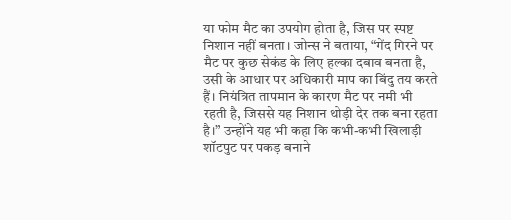या फोम मैट का उपयोग होता है, जिस पर स्पष्ट निशान नहीं बनता। जोन्स ने बताया, “गेंद गिरने पर मैट पर कुछ सेकंड के लिए हल्का दबाव बनता है, उसी के आधार पर अधिकारी माप का बिंदु तय करते हैं। नियंत्रित तापमान के कारण मैट पर नमी भी रहती है, जिससे यह निशान थोड़ी देर तक बना रहता है।” उन्होंने यह भी कहा कि कभी-कभी खिलाड़ी शॉटपुट पर पकड़ बनाने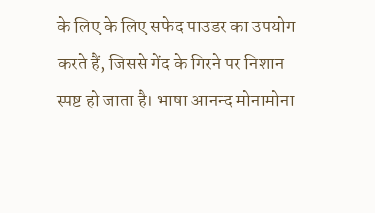के लिए के लिए सफेद पाउडर का उपयोग करते हैं, जिससे गेंद के गिरने पर निशान स्पष्ट हो जाता है। भाषा आनन्द मोनामोना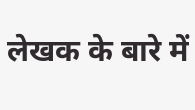लेखक के बारे में